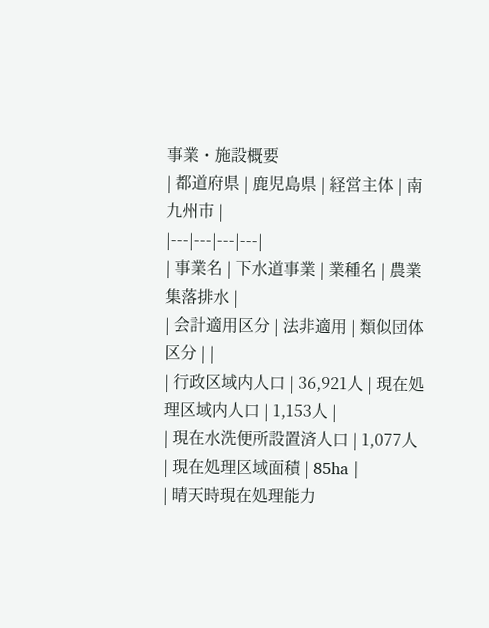事業・施設概要
| 都道府県 | 鹿児島県 | 経営主体 | 南九州市 |
|---|---|---|---|
| 事業名 | 下水道事業 | 業種名 | 農業集落排水 |
| 会計適用区分 | 法非適用 | 類似団体区分 | |
| 行政区域内人口 | 36,921人 | 現在処理区域内人口 | 1,153人 |
| 現在水洗便所設置済人口 | 1,077人 | 現在処理区域面積 | 85ha |
| 晴天時現在処理能力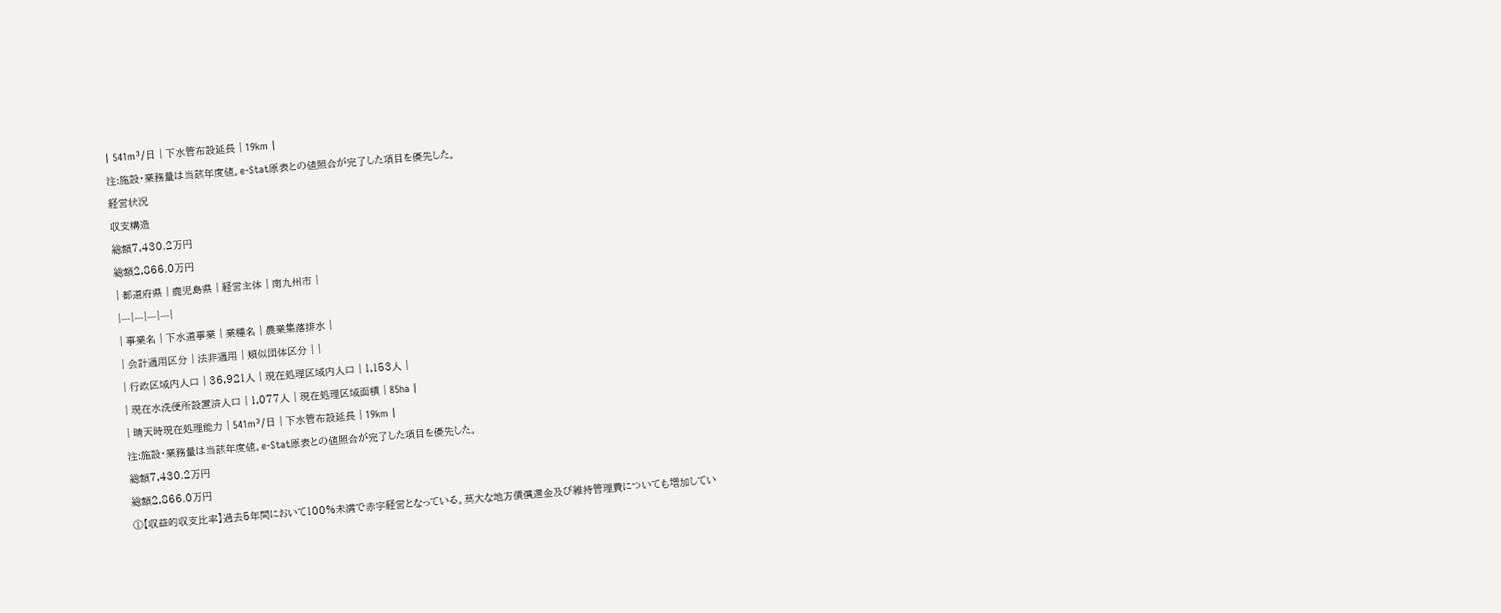| 541m³/日 | 下水管布設延長 | 19km |
注:施設・業務量は当該年度値。e-Stat原表との値照合が完了した項目を優先した。
経営状況
収支構造
総額7,430.2万円
総額2,866.0万円
| 都道府県 | 鹿児島県 | 経営主体 | 南九州市 |
|---|---|---|---|
| 事業名 | 下水道事業 | 業種名 | 農業集落排水 |
| 会計適用区分 | 法非適用 | 類似団体区分 | |
| 行政区域内人口 | 36,921人 | 現在処理区域内人口 | 1,153人 |
| 現在水洗便所設置済人口 | 1,077人 | 現在処理区域面積 | 85ha |
| 晴天時現在処理能力 | 541m³/日 | 下水管布設延長 | 19km |
注:施設・業務量は当該年度値。e-Stat原表との値照合が完了した項目を優先した。
総額7,430.2万円
総額2,866.0万円
①【収益的収支比率】過去5年間において100%未満で赤字経営となっている。莫大な地方債償還金及び維持管理費についても増加してい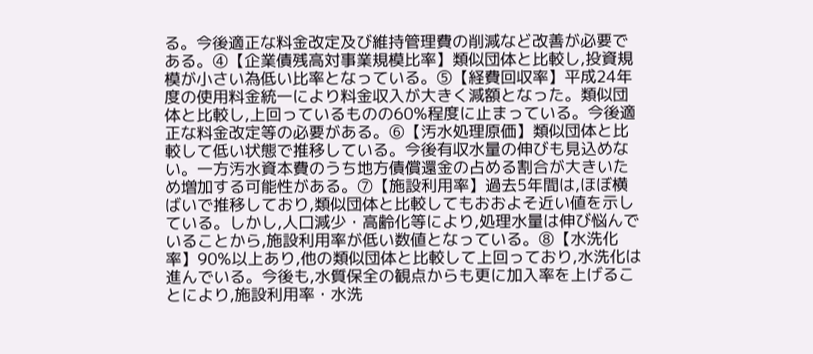る。今後適正な料金改定及び維持管理費の削減など改善が必要である。④【企業債残高対事業規模比率】類似団体と比較し,投資規模が小さい為低い比率となっている。⑤【経費回収率】平成24年度の使用料金統一により料金収入が大きく減額となった。類似団体と比較し,上回っているものの60%程度に止まっている。今後適正な料金改定等の必要がある。⑥【汚水処理原価】類似団体と比較して低い状態で推移している。今後有収水量の伸びも見込めない。一方汚水資本費のうち地方債償還金の占める割合が大きいため増加する可能性がある。⑦【施設利用率】過去5年間は,ほぼ横ばいで推移しており,類似団体と比較してもおおよそ近い値を示している。しかし,人口減少・高齢化等により,処理水量は伸び悩んでいることから,施設利用率が低い数値となっている。⑧【水洗化率】90%以上あり,他の類似団体と比較して上回っており,水洗化は進んでいる。今後も,水質保全の観点からも更に加入率を上げることにより,施設利用率・水洗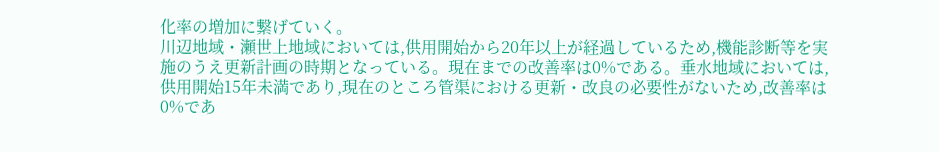化率の増加に繋げていく。
川辺地域・瀬世上地域においては,供用開始から20年以上が経過しているため,機能診断等を実施のうえ更新計画の時期となっている。現在までの改善率は0%である。垂水地域においては,供用開始15年未満であり,現在のところ管渠における更新・改良の必要性がないため,改善率は0%であ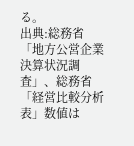る。
出典:総務省「地方公営企業決算状況調査」、総務省「経営比較分析表」数値は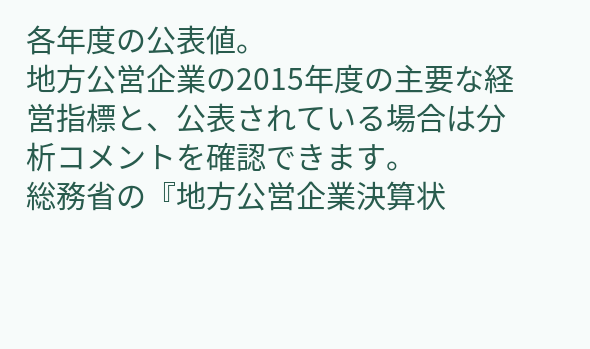各年度の公表値。
地方公営企業の2015年度の主要な経営指標と、公表されている場合は分析コメントを確認できます。
総務省の『地方公営企業決算状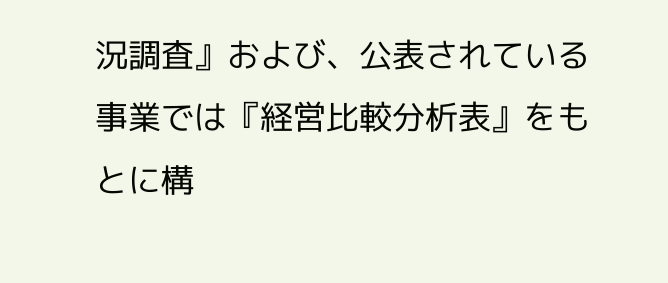況調査』および、公表されている事業では『経営比較分析表』をもとに構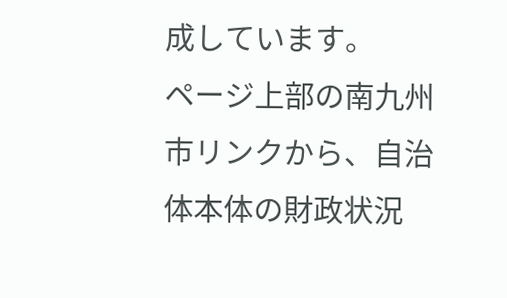成しています。
ページ上部の南九州市リンクから、自治体本体の財政状況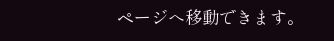ページへ移動できます。